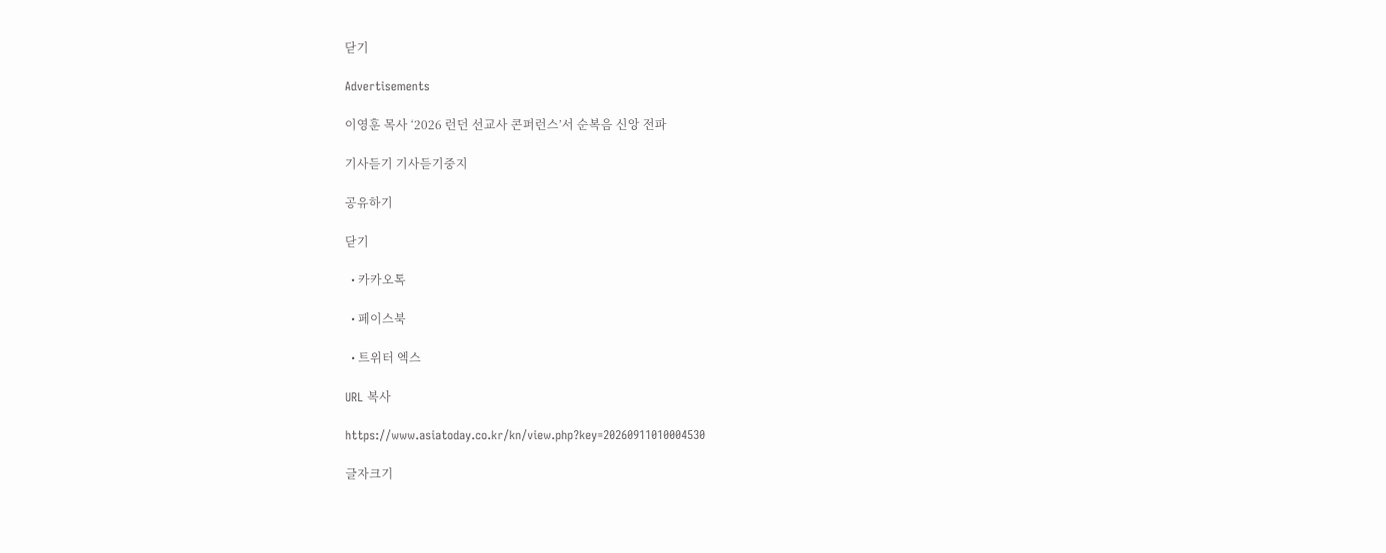닫기

Advertisements

이영훈 목사 ‘2026 런던 선교사 콘퍼런스’서 순복음 신앙 전파

기사듣기 기사듣기중지

공유하기

닫기

  • 카카오톡

  • 페이스북

  • 트위터 엑스

URL 복사

https://www.asiatoday.co.kr/kn/view.php?key=20260911010004530

글자크기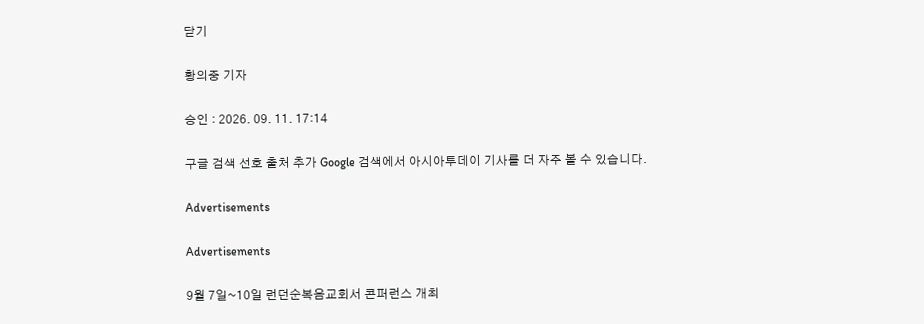닫기

황의중 기자

승인 : 2026. 09. 11. 17:14

구글 검색 선호 출처 추가 Google 검색에서 아시아투데이 기사를 더 자주 볼 수 있습니다.

Advertisements

Advertisements

9월 7일~10일 런던순복음교회서 콘퍼런스 개최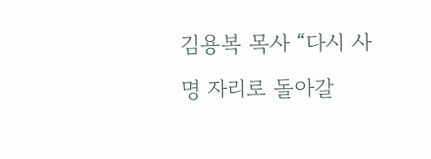김용복 목사 “다시 사명 자리로 돌아갈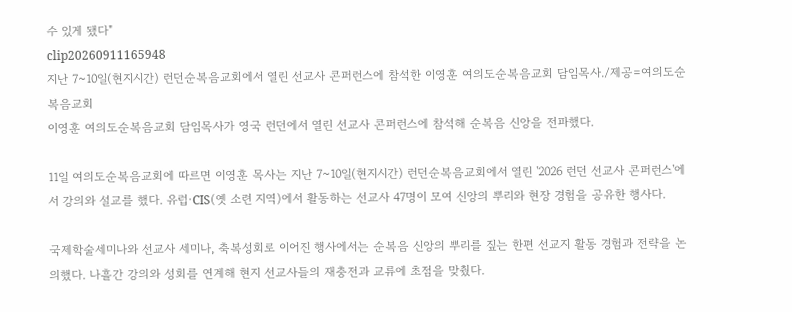수 있게 됐다"
clip20260911165948
지난 7~10일(현지시간) 런던순복음교회에서 열린 선교사 콘퍼런스에 참석한 이영훈 여의도순복음교회 담임목사./제공=여의도순복음교회
이영훈 여의도순복음교회 담임목사가 영국 런던에서 열린 선교사 콘퍼런스에 참석해 순복음 신앙을 전파했다.

11일 여의도순복음교회에 따르면 이영훈 목사는 지난 7~10일(현지시간) 런던순복음교회에서 열린 '2026 런던 선교사 콘퍼런스'에서 강의와 설교를 했다. 유럽·CIS(옛 소련 지역)에서 활동하는 선교사 47명이 모여 신앙의 뿌리와 현장 경험을 공유한 행사다.

국제학술세미나와 선교사 세미나, 축복성회로 이어진 행사에서는 순복음 신앙의 뿌리를 짚는 한편 선교지 활동 경험과 전략을 논의했다. 나흘간 강의와 성회를 연계해 현지 선교사들의 재충전과 교류에 초점을 맞췄다.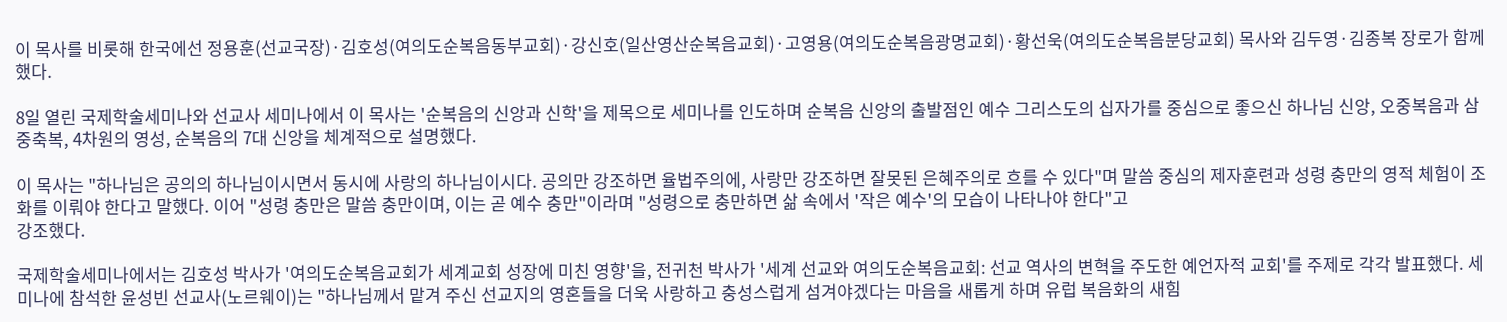이 목사를 비롯해 한국에선 정용훈(선교국장)·김호성(여의도순복음동부교회)·강신호(일산영산순복음교회)·고영용(여의도순복음광명교회)·황선욱(여의도순복음분당교회) 목사와 김두영·김종복 장로가 함께했다.

8일 열린 국제학술세미나와 선교사 세미나에서 이 목사는 '순복음의 신앙과 신학'을 제목으로 세미나를 인도하며 순복음 신앙의 출발점인 예수 그리스도의 십자가를 중심으로 좋으신 하나님 신앙, 오중복음과 삼중축복, 4차원의 영성, 순복음의 7대 신앙을 체계적으로 설명했다.

이 목사는 "하나님은 공의의 하나님이시면서 동시에 사랑의 하나님이시다. 공의만 강조하면 율법주의에, 사랑만 강조하면 잘못된 은혜주의로 흐를 수 있다"며 말씀 중심의 제자훈련과 성령 충만의 영적 체험이 조화를 이뤄야 한다고 말했다. 이어 "성령 충만은 말씀 충만이며, 이는 곧 예수 충만"이라며 "성령으로 충만하면 삶 속에서 '작은 예수'의 모습이 나타나야 한다"고
강조했다.

국제학술세미나에서는 김호성 박사가 '여의도순복음교회가 세계교회 성장에 미친 영향'을, 전귀천 박사가 '세계 선교와 여의도순복음교회: 선교 역사의 변혁을 주도한 예언자적 교회'를 주제로 각각 발표했다. 세미나에 참석한 윤성빈 선교사(노르웨이)는 "하나님께서 맡겨 주신 선교지의 영혼들을 더욱 사랑하고 충성스럽게 섬겨야겠다는 마음을 새롭게 하며 유럽 복음화의 새힘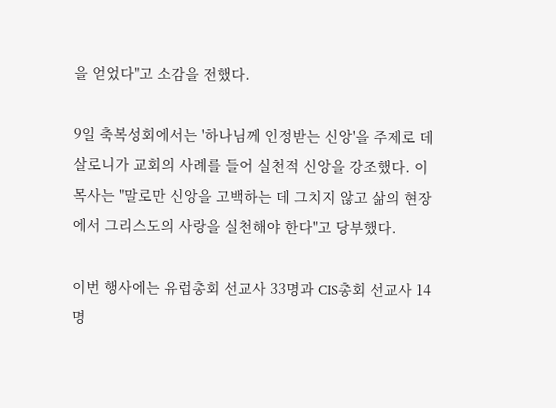을 얻었다"고 소감을 전했다.

9일 축복성회에서는 '하나님께 인정받는 신앙'을 주제로 데살로니가 교회의 사례를 들어 실천적 신앙을 강조했다. 이 목사는 "말로만 신앙을 고백하는 데 그치지 않고 삶의 현장에서 그리스도의 사랑을 실천해야 한다"고 당부했다.

이번 행사에는 유럽총회 선교사 33명과 CIS총회 선교사 14명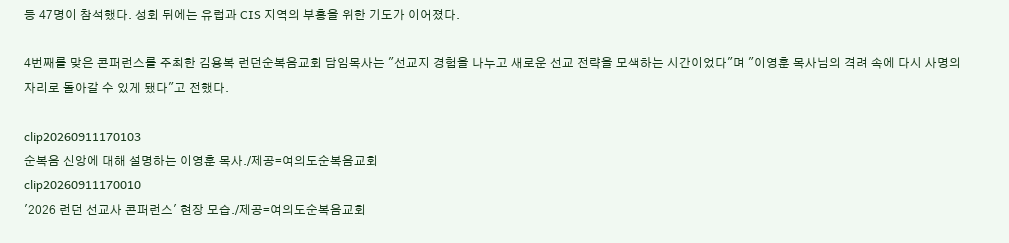등 47명이 참석했다. 성회 뒤에는 유럽과 CIS 지역의 부흥을 위한 기도가 이어졌다.

4번째를 맞은 콘퍼런스를 주최한 김용복 런던순복음교회 담임목사는 "선교지 경험을 나누고 새로운 선교 전략을 모색하는 시간이었다"며 "이영훈 목사님의 격려 속에 다시 사명의 자리로 돌아갈 수 있게 됐다"고 전했다.

clip20260911170103
순복음 신앙에 대해 설명하는 이영훈 목사./제공=여의도순복음교회
clip20260911170010
'2026 런던 선교사 콘퍼런스' 현장 모습./제공=여의도순복음교회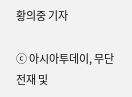황의중 기자

ⓒ 아시아투데이, 무단전재 및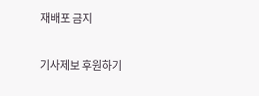재배포 금지

기사제보 후원하기